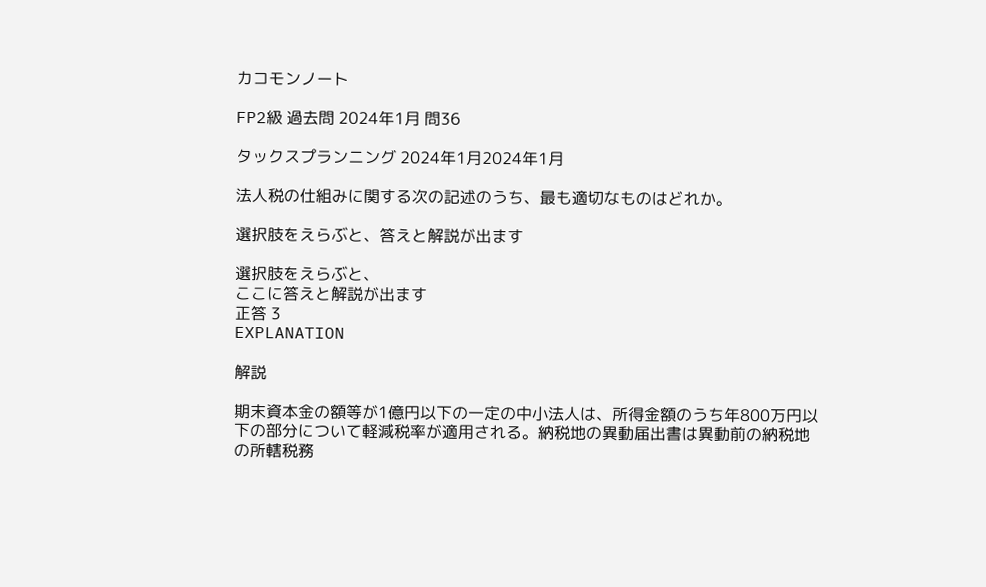カコモンノート

FP2級 過去問 2024年1月 問36

タックスプランニング 2024年1月2024年1月

法人税の仕組みに関する次の記述のうち、最も適切なものはどれか。

選択肢をえらぶと、答えと解説が出ます

選択肢をえらぶと、
ここに答えと解説が出ます
正答 3
EXPLANATION

解説

期末資本金の額等が1億円以下の一定の中小法人は、所得金額のうち年800万円以下の部分について軽減税率が適用される。納税地の異動届出書は異動前の納税地の所轄税務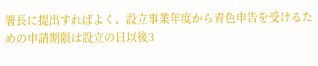署長に提出すればよく、設立事業年度から青色申告を受けるための申請期限は設立の日以後3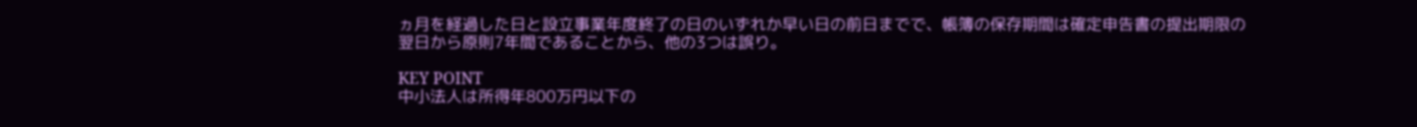ヵ月を経過した日と設立事業年度終了の日のいずれか早い日の前日までで、帳簿の保存期間は確定申告書の提出期限の翌日から原則7年間であることから、他の3つは誤り。

KEY POINT
中小法人は所得年800万円以下の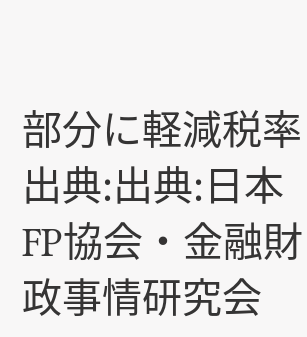部分に軽減税率
出典:出典:日本FP協会・金融財政事情研究会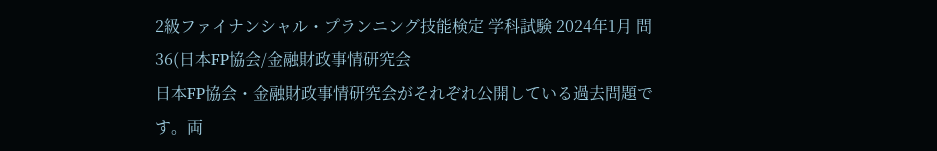2級ファイナンシャル・プランニング技能検定 学科試験 2024年1月 問36(日本FP協会/金融財政事情研究会
日本FP協会・金融財政事情研究会がそれぞれ公開している過去問題です。両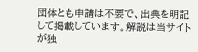団体とも申請は不要で、出典を明記して掲載しています。解説は当サイトが独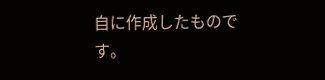自に作成したものです。